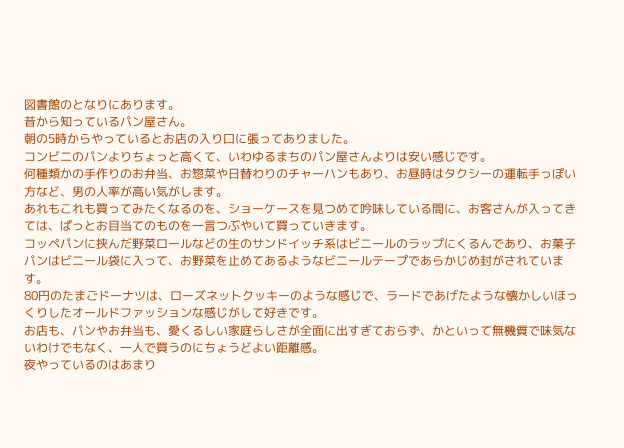図書館のとなりにあります。
昔から知っているパン屋さん。
朝の5時からやっているとお店の入り口に張ってありました。
コンビニのパンよりちょっと高くて、いわゆるまちのパン屋さんよりは安い感じです。
何種類かの手作りのお弁当、お惣菜や日替わりのチャーハンもあり、お昼時はタクシーの運転手っぽい方など、男の人率が高い気がします。
あれもこれも買ってみたくなるのを、ショーケースを見つめて吟味している間に、お客さんが入ってきては、ぱっとお目当てのものを一言つぶやいて買っていきます。
コッペパンに挟んだ野菜ロールなどの生のサンドイッチ系はビニールのラップにくるんであり、お菓子パンはビニール袋に入って、お野菜を止めてあるようなビニールテープであらかじめ封がされています。
80円のたまごドーナツは、ローズネットクッキーのような感じで、ラードであげたような懐かしいほっくりしたオールドファッションな感じがして好きです。
お店も、パンやお弁当も、愛くるしい家庭らしさが全面に出すぎておらず、かといって無機質で味気ないわけでもなく、一人で買うのにちょうどよい距離感。
夜やっているのはあまり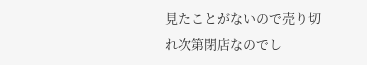見たことがないので売り切れ次第閉店なのでし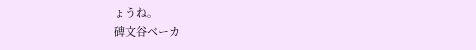ょうね。
碑文谷ベーカ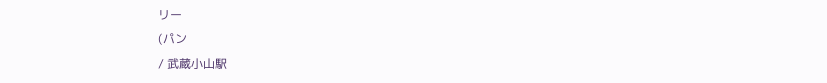リー
(パン
/ 武蔵小山駅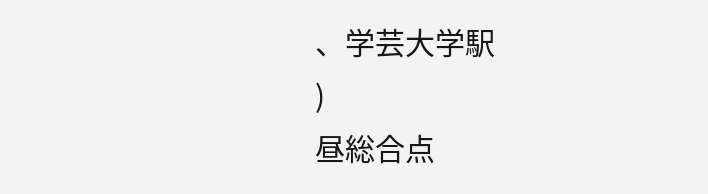、学芸大学駅
)
昼総合点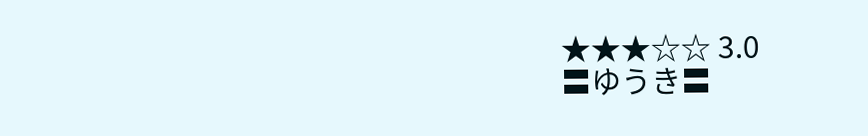★★★☆☆ 3.0
〓ゆうき〓